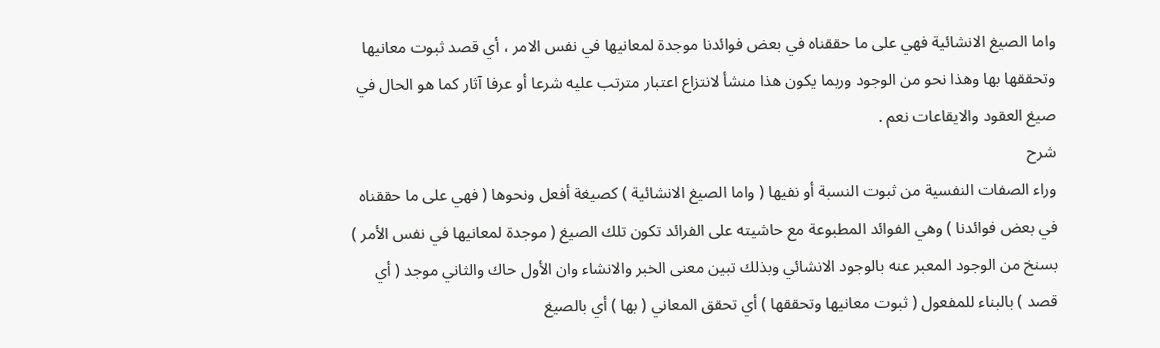واما الصيغ الانشائية فهي على ما حققناه في بعض فوائدنا موجدة لمعانيها في نفس الامر ، أي قصد ثبوت معانيها وتحققها بها وهذا نحو من الوجود وربما يكون هذا منشأ لانتزاع اعتبار مترتب عليه شرعا أو عرفا آثار كما هو الحال في صيغ العقود والايقاعات نعم .
شرح
وراء الصفات النفسية من ثبوت النسبة أو نفيها ( واما الصيغ الانشائية ) كصيغة أفعل ونحوها ( فهي على ما حققناه في بعض فوائدنا ) وهي الفوائد المطبوعة مع حاشيته على الفرائد تكون تلك الصيغ ( موجدة لمعانيها في نفس الأمر ) بسنخ من الوجود المعبر عنه بالوجود الانشائي وبذلك تبين معنى الخبر والانشاء وان الأول حاك والثاني موجد ( أي قصد ) بالبناء للمفعول ( ثبوت معانيها وتحققها ) أي تحقق المعاني ( بها ) أي بالصيغ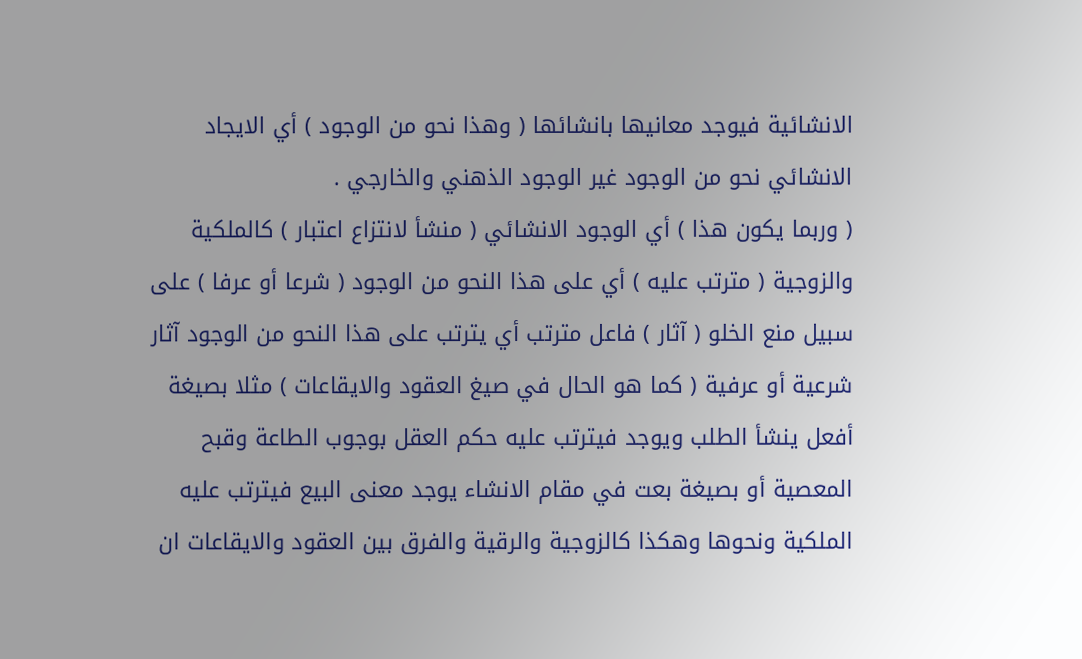الانشائية فيوجد معانيها بانشائها ( وهذا نحو من الوجود ) أي الايجاد الانشائي نحو من الوجود غير الوجود الذهني والخارجي .
( وربما يكون هذا ) أي الوجود الانشائي ( منشأ لانتزاع اعتبار ) كالملكية والزوجية ( مترتب عليه ) أي على هذا النحو من الوجود ( شرعا أو عرفا ) على سبيل منع الخلو ( آثار ) فاعل مترتب أي يترتب على هذا النحو من الوجود آثار شرعية أو عرفية ( كما هو الحال في صيغ العقود والايقاعات ) مثلا بصيغة أفعل ينشأ الطلب ويوجد فيترتب عليه حكم العقل بوجوب الطاعة وقبح المعصية أو بصيغة بعت في مقام الانشاء يوجد معنى البيع فيترتب عليه الملكية ونحوها وهكذا كالزوجية والرقية والفرق بين العقود والايقاعات ان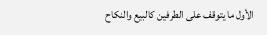الأول ما يتوقف على الطرفين كالبيع والنكاح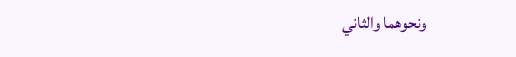ونحوهما والثاني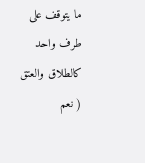ما يتوقف على طرف واحد كالطلاق والعتق ( نعم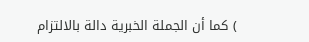) كما أن الجملة الخبرية دالة بالالتزام